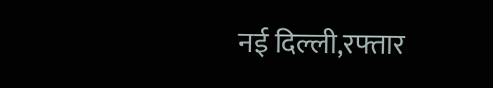नई दिल्ली,रफ्तार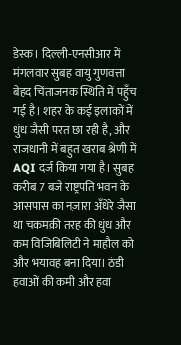डेस्क। दिल्ली‑एनसीआर में मंगलवार सुबह वायु गुणवत्ता बेहद चिंताजनक स्थिति में पहुँच गई है। शहर के कई इलाकों में धुंध जैसी परत छा रही है, और राजधानी में बहुत खराब श्रेणी में AQI दर्ज किया गया है। सुबह करीब 7 बजे राष्ट्रपति भवन के आसपास का नज़ारा अँधेरे जैसा था चकमक़ी तरह की धुंध और कम विजिबिलिटी ने माहौल को और भयावह बना दिया। ठंडी हवाओं की कमी और हवा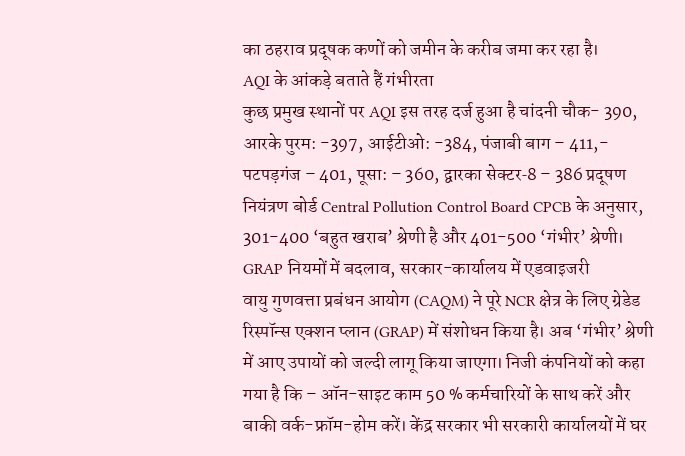का ठहराव प्रदूषक कणों को जमीन के करीब जमा कर रहा है।
AQI के आंकड़े बताते हैं गंभीरता
कुछ प्रमुख स्थानों पर AQI इस तरह दर्ज हुआ है चांदनी चौक- 390, आरके पुरम: -397, आईटीओ: -384, पंजाबी बाग – 411,- पटपड़गंज – 401, पूसा: – 360, द्वारका सेक्टर‑8 – 386 प्रदूषण नियंत्रण बोर्ड Central Pollution Control Board CPCB के अनुसार, 301-400 ‘बहुत खराब’ श्रेणी है और 401-500 ‘गंभीर’ श्रेणी।
GRAP नियमों में बदलाव, सरकार-कार्यालय में एडवाइजरी
वायु गुणवत्ता प्रबंधन आयोग (CAQM) ने पूरे NCR क्षेत्र के लिए ग्रेडेड रिस्पॉन्स एक्शन प्लान (GRAP) में संशोधन किया है। अब ‘गंभीर’ श्रेणी में आए उपायों को जल्दी लागू किया जाएगा। निजी कंपनियों को कहा गया है कि – ऑन-साइट काम 50 % कर्मचारियों के साथ करें और बाकी वर्क-फ्रॉम-होम करें। केंद्र सरकार भी सरकारी कार्यालयों में घर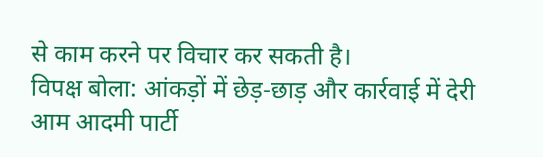से काम करने पर विचार कर सकती है।
विपक्ष बोला: आंकड़ों में छेड़-छाड़ और कार्रवाई में देरी
आम आदमी पार्टी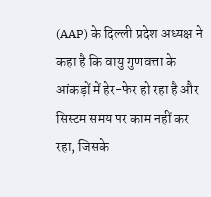(AAP) के दिल्ली प्रदेश अध्यक्ष ने कहा है कि वायु गुणवत्ता के आंकड़ों में हेर-फेर हो रहा है और सिस्टम समय पर काम नहीं कर रहा, जिसके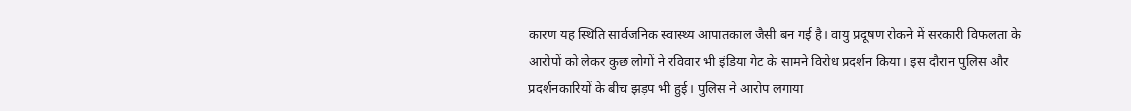कारण यह स्थिति सार्वजनिक स्वास्थ्य आपातकाल जैसी बन गई है। वायु प्रदूषण रोकने में सरकारी विफलता के आरोपों को लेकर कुछ लोगों ने रविवार भी इंडिया गेट के सामने विरोध प्रदर्शन किया। इस दौरान पुलिस और प्रदर्शनकारियों के बीच झड़प भी हुई। पुलिस ने आरोप लगाया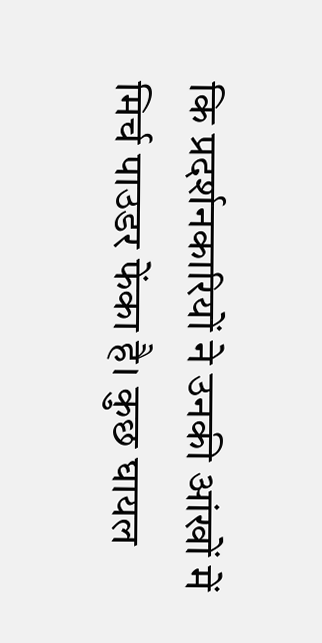कि प्रदर्शनकारियों ने उनकी आंखों में मिर्च पाउडर फेंका है। कुछ घायल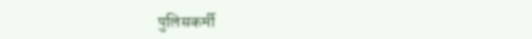पुलिसकर्मी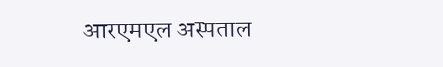आरएमएल अस्पताल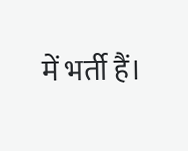में भर्ती हैं।